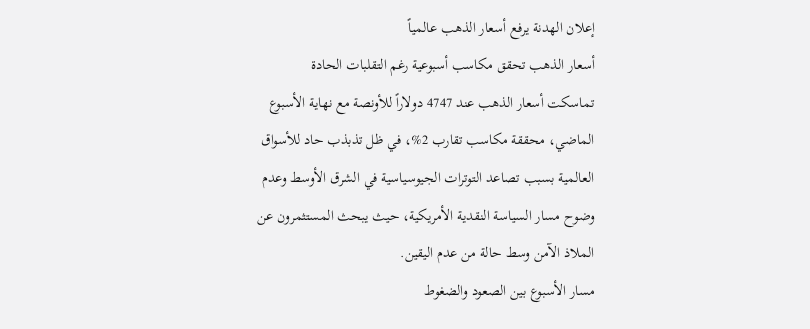إعلان الهدنة يرفع أسعار الذهب عالمياً
أسعار الذهب تحقق مكاسب أسبوعية رغم التقلبات الحادة
تماسكت أسعار الذهب عند 4747 دولاراً للأونصة مع نهاية الأسبوع الماضي، محققة مكاسب تقارب 2%، في ظل تذبذب حاد للأسواق العالمية بسبب تصاعد التوترات الجيوسياسية في الشرق الأوسط وعدم وضوح مسار السياسة النقدية الأمريكية، حيث يبحث المستثمرون عن الملاذ الآمن وسط حالة من عدم اليقين.
مسار الأسبوع بين الصعود والضغوط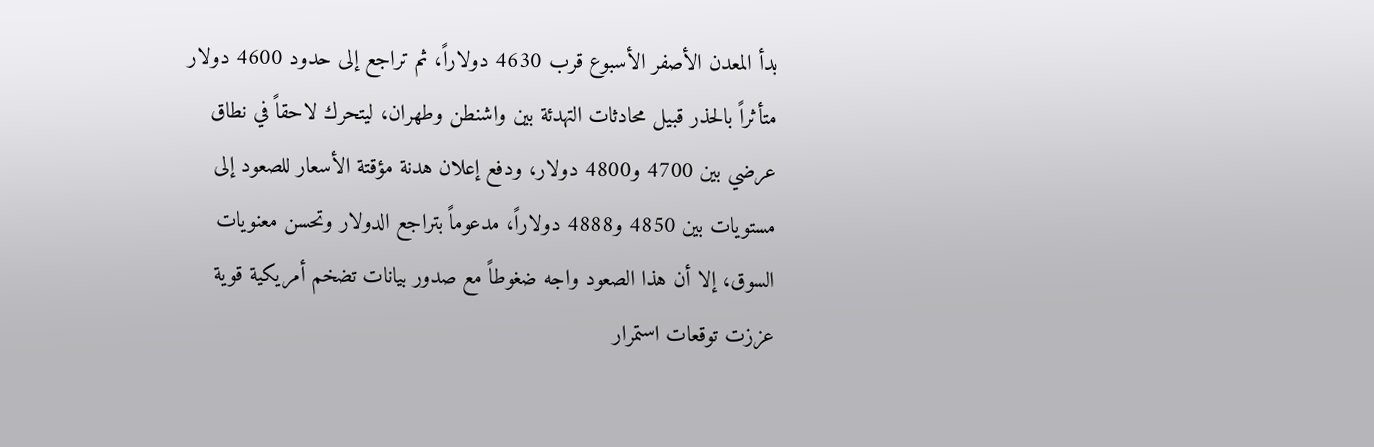بدأ المعدن الأصفر الأسبوع قرب 4630 دولاراً، ثم تراجع إلى حدود 4600 دولار متأثراً بالحذر قبيل محادثات التهدئة بين واشنطن وطهران، ليتحرك لاحقاً في نطاق عرضي بين 4700 و4800 دولار، ودفع إعلان هدنة مؤقتة الأسعار للصعود إلى مستويات بين 4850 و4888 دولاراً، مدعوماً بتراجع الدولار وتحسن معنويات السوق، إلا أن هذا الصعود واجه ضغوطاً مع صدور بيانات تضخم أمريكية قوية عززت توقعات استمرار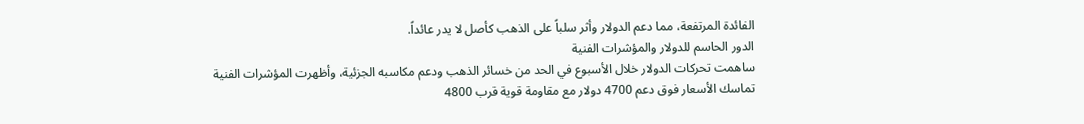الفائدة المرتفعة، مما دعم الدولار وأثر سلباً على الذهب كأصل لا يدر عائداً.
الدور الحاسم للدولار والمؤشرات الفنية
ساهمت تحركات الدولار خلال الأسبوع في الحد من خسائر الذهب ودعم مكاسبه الجزئية، وأظهرت المؤشرات الفنية تماسك الأسعار فوق دعم 4700 دولار مع مقاومة قوية قرب 4800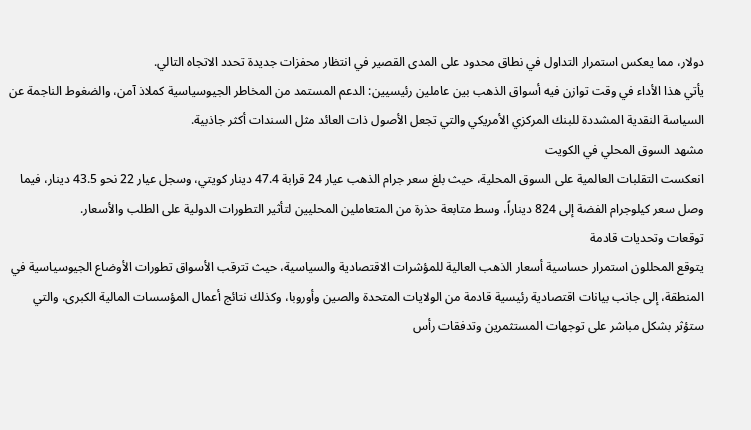دولار، مما يعكس استمرار التداول في نطاق محدود على المدى القصير في انتظار محفزات جديدة تحدد الاتجاه التالي.
يأتي هذا الأداء في وقت توازن فيه أسواق الذهب بين عاملين رئيسيين: الدعم المستمد من المخاطر الجيوسياسية كملاذ آمن، والضغوط الناجمة عن السياسة النقدية المشددة للبنك المركزي الأمريكي والتي تجعل الأصول ذات العائد مثل السندات أكثر جاذبية.
مشهد السوق المحلي في الكويت
انعكست التقلبات العالمية على السوق المحلية، حيث بلغ سعر جرام الذهب عيار 24 قرابة 47.4 دينار كويتي، وسجل عيار 22 نحو 43.5 دينار، فيما وصل سعر كيلوجرام الفضة إلى 824 ديناراً، وسط متابعة حذرة من المتعاملين المحليين لتأثير التطورات الدولية على الطلب والأسعار.
توقعات وتحديات قادمة
يتوقع المحللون استمرار حساسية أسعار الذهب العالية للمؤشرات الاقتصادية والسياسية، حيث تترقب الأسواق تطورات الأوضاع الجيوسياسية في المنطقة، إلى جانب بيانات اقتصادية رئيسية قادمة من الولايات المتحدة والصين وأوروبا، وكذلك نتائج أعمال المؤسسات المالية الكبرى، والتي ستؤثر بشكل مباشر على توجهات المستثمرين وتدفقات رأس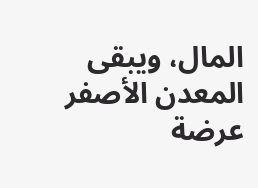المال، ويبقى المعدن الأصفر عرضة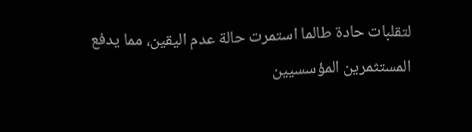لتقلبات حادة طالما استمرت حالة عدم اليقين، مما يدفع المستثمرين المؤسسيين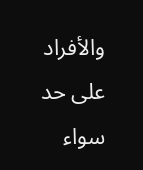والأفراد على حد سواء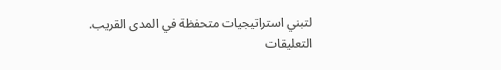لتبني استراتيجيات متحفظة في المدى القريب.
التعليقات